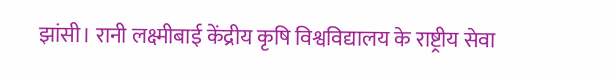झांसी। रानी लक्ष्मीबाई केंद्रीय कृषि विश्वविद्यालय के राष्ट्रीय सेवा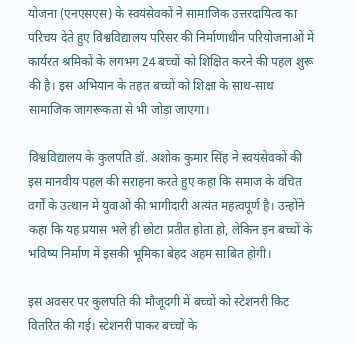योजना (एनएसएस) के स्वयंसेवकों ने सामाजिक उत्तरदायित्व का परिचय देते हुए विश्वविद्यालय परिसर की निर्माणाधीन परियोजनाओं में कार्यरत श्रमिकों के लगभग 24 बच्चों को शिक्षित करने की पहल शुरू की है। इस अभियान के तहत बच्चों को शिक्षा के साथ-साथ सामाजिक जागरूकता से भी जोड़ा जाएगा।

विश्वविद्यालय के कुलपति डॉ. अशोक कुमार सिंह ने स्वयंसेवकों की इस मानवीय पहल की सराहना करते हुए कहा कि समाज के वंचित वर्गों के उत्थान में युवाओं की भागीदारी अत्यंत महत्वपूर्ण है। उन्होंने कहा कि यह प्रयास भले ही छोटा प्रतीत होता हो, लेकिन इन बच्चों के भविष्य निर्माण में इसकी भूमिका बेहद अहम साबित होगी।

इस अवसर पर कुलपति की मौजूदगी में बच्चों को स्टेशनरी किट वितरित की गई। स्टेशनरी पाकर बच्चों के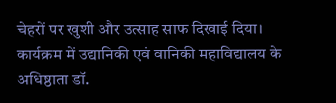चेहरों पर खुशी और उत्साह साफ दिखाई दिया।
कार्यक्रम में उद्यानिकी एवं वानिकी महाविद्यालय के अधिष्ठाता डॉ.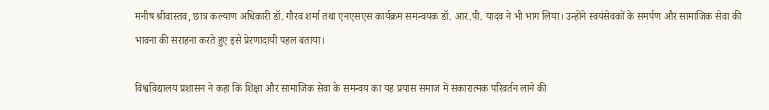मनीष श्रीवास्तव, छात्र कल्याण अधिकारी डॉ. गौरव शर्मा तथा एनएसएस कार्यक्रम समन्वयक डॉ. आर.पी. यादव ने भी भाग लिया। उन्होंने स्वयंसेवकों के समर्पण और सामाजिक सेवा की भावना की सराहना करते हुए इसे प्रेरणादायी पहल बताया।

विश्वविद्यालय प्रशासन ने कहा कि शिक्षा और सामाजिक सेवा के समन्वय का यह प्रयास समाज में सकारात्मक परिवर्तन लाने की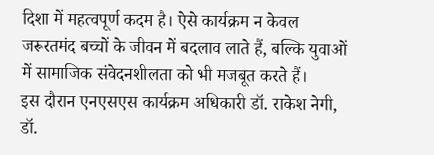दिशा में महत्वपूर्ण कदम है। ऐसे कार्यक्रम न केवल जरूरतमंद बच्चों के जीवन में बदलाव लाते हैं, बल्कि युवाओं में सामाजिक संवेदनशीलता को भी मजबूत करते हैं।
इस दौरान एनएसएस कार्यक्रम अधिकारी डॉ. राकेश नेगी, डॉ.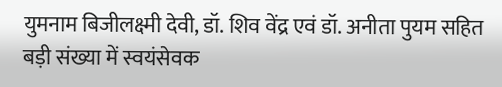युमनाम बिजीलक्ष्मी देवी, डॉ. शिव वेंद्र एवं डॉ. अनीता पुयम सहित बड़ी संख्या में स्वयंसेवक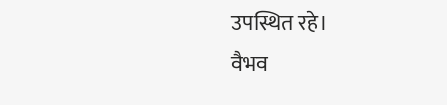उपस्थित रहे।
वैभव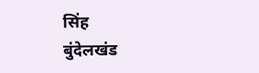सिंह
बुंदेलखंड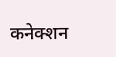कनेक्शन